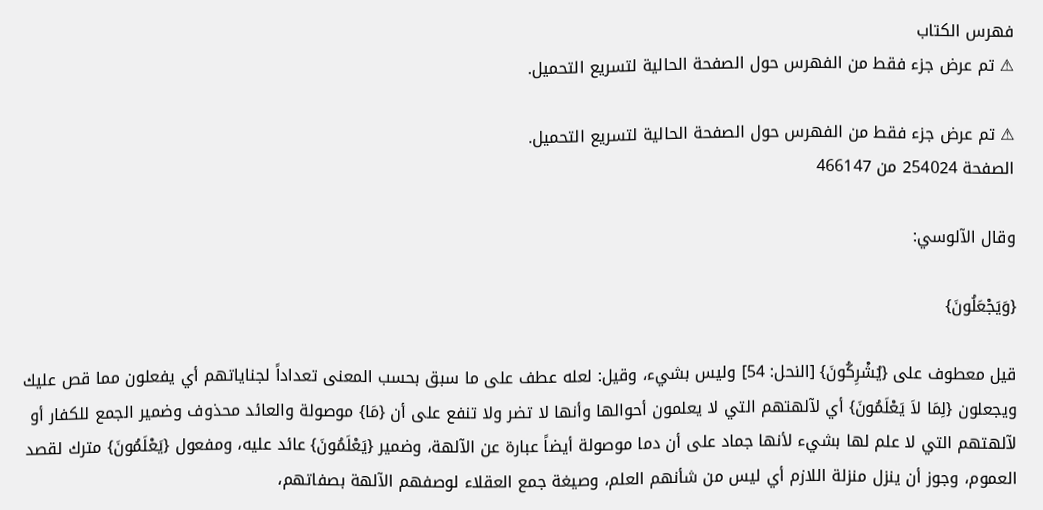فهرس الكتاب
⚠ تم عرض جزء فقط من الفهرس حول الصفحة الحالية لتسريع التحميل.

⚠ تم عرض جزء فقط من الفهرس حول الصفحة الحالية لتسريع التحميل.
الصفحة 254024 من 466147

وقال الآلوسي:

{وَيَجْعَلُونَ}

قيل معطوف على {يُشْرِكُونَ} [النحل: 54] وليس بشيء، وقيل: لعله عطف على ما سبق بحسب المعنى تعداداً لجناياتهم أي يفعلون مما قص عليك ويجعلون {لِمَا لاَ يَعْلَمُونَ} أي لآلهتهم التي لا يعلمون أحوالها وأنها لا تضر ولا تنفع على أن {مَا} موصولة والعائد محذوف وضمير الجمع للكفار أو لآلهتهم التي لا علم لها بشيء لأنها جماد على أن دما موصولة أيضاً عبارة عن الآلهة، وضمير {يَعْلَمُونَ} عائد عليه، ومفعول {يَعْلَمُونَ} مترك لقصد العموم، وجوز أن ينزل منزلة اللازم أي ليس من شأنهم العلم، وصيغة جمع العقلاء لوصفهم الآلهة بصفاتهم،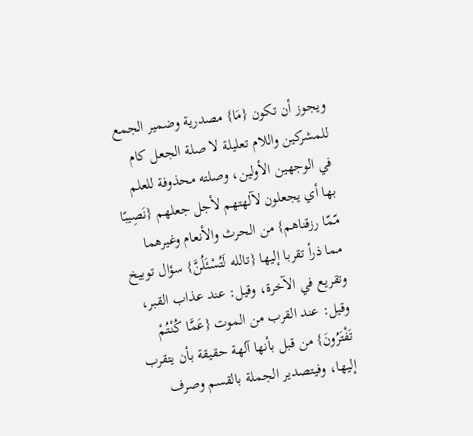ويجوز أن تكون {مَا} مصدرية وضمير الجمع للمشركين واللام تعليلة لا صلة الجعل كام في الوجهين الأولين، وصلته محذوفة للعلم بها أي يجعلون لآلهتهم لأجل جعلهم {نَصِيبًا مّمّا رزقناهم} من الحرث والأنعام وغيرهما مما ذرأ تقربا إليها {تالله لَتُسْئَلُنَّ} سؤال توبيخ وتقريع في الآخرة، وقيل: عند عذاب القبر، وقيل: عند القرب من الموت {عَمَّا كُنْتُمْ تَفْتَرُونَ} من قبل بأنها آلهة حقيقة بأن يتقرب إليها، وفيتصدير الجملة بالقسم وصرف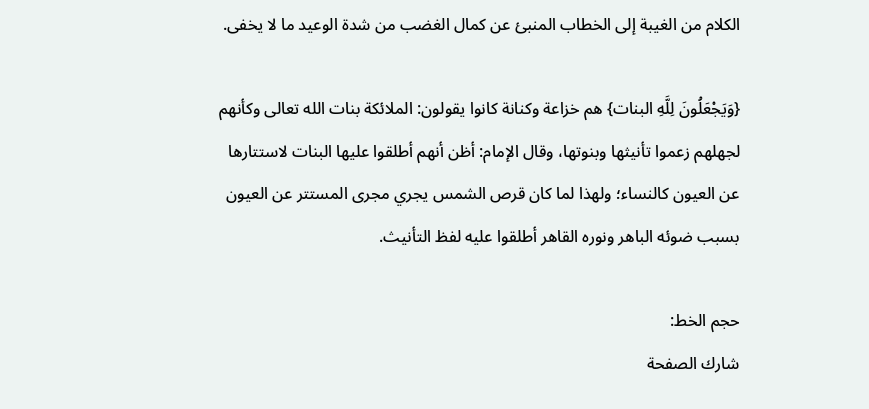الكلام من الغيبة إلى الخطاب المنبئ عن كمال الغضب من شدة الوعيد ما لا يخفى.

{وَيَجْعَلُونَ لِلَّهِ البنات} هم خزاعة وكنانة كانوا يقولون: الملائكة بنات الله تعالى وكأنهم لجهلهم زعموا تأنيثها وبنوتها، وقال الإمام: أظن أنهم أطلقوا عليها البنات لاستتارها عن العيون كالنساء؛ ولهذا لما كان قرص الشمس يجري مجرى المستتر عن العيون بسبب ضوئه الباهر ونوره القاهر أطلقوا عليه لفظ التأنيث.

حجم الخط:
شارك الصفحة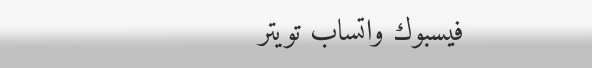فيسبوك واتساب تويتر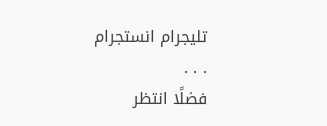تليجرام انستجرام
. . .
فضلًا انتظر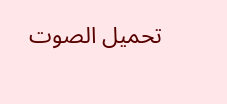تحميل الصوت